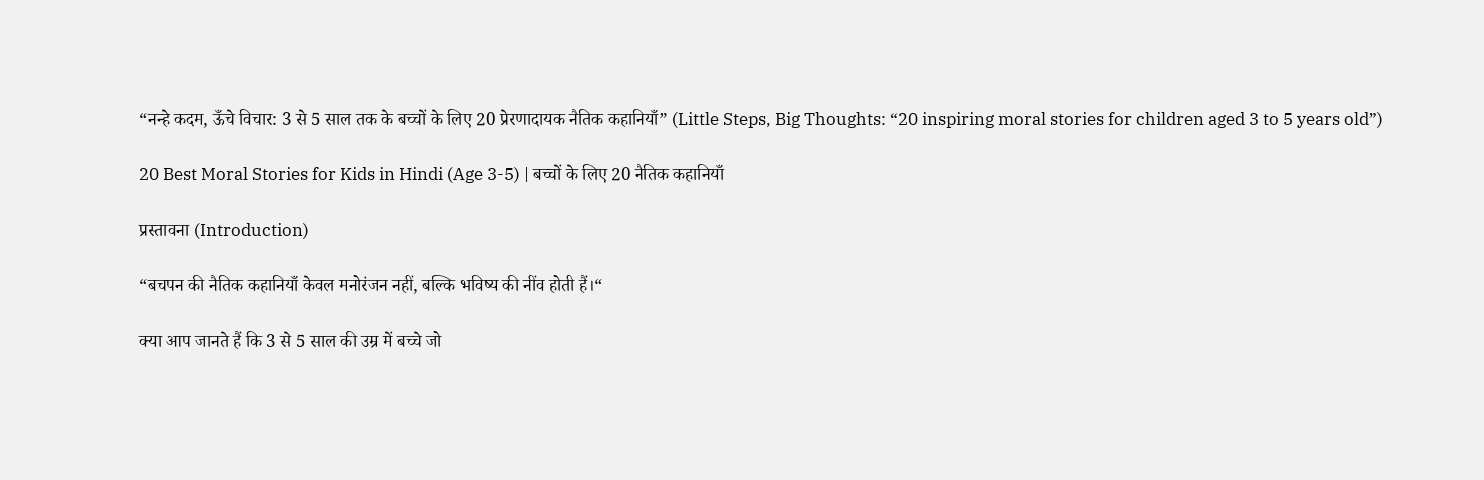“नन्हे कदम, ऊँचे विचार: 3 से 5 साल तक के बच्चों के लिए 20 प्रेरणादायक नैतिक कहानियाँ” (Little Steps, Big Thoughts: “20 inspiring moral stories for children aged 3 to 5 years old”)

20 Best Moral Stories for Kids in Hindi (Age 3-5) | बच्चों के लिए 20 नैतिक कहानियाँ

प्रस्तावना (Introduction)

“बचपन की नैतिक कहानियाँ केवल मनोरंजन नहीं, बल्कि भविष्य की नींव होती हैं।“

क्या आप जानते हैं कि 3 से 5 साल की उम्र में बच्चे जो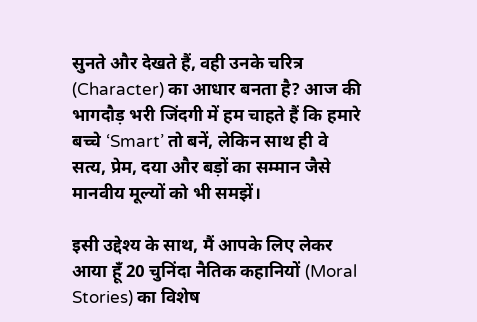सुनते और देखते हैं, वही उनके चरित्र (Character) का आधार बनता है? आज की भागदौड़ भरी जिंदगी में हम चाहते हैं कि हमारे बच्चे ‘Smart’ तो बनें, लेकिन साथ ही वे सत्य, प्रेम, दया और बड़ों का सम्मान जैसे मानवीय मूल्यों को भी समझें।

इसी उद्देश्य के साथ, मैं आपके लिए लेकर आया हूँ 20 चुनिंदा नैतिक कहानियों (Moral Stories) का विशेष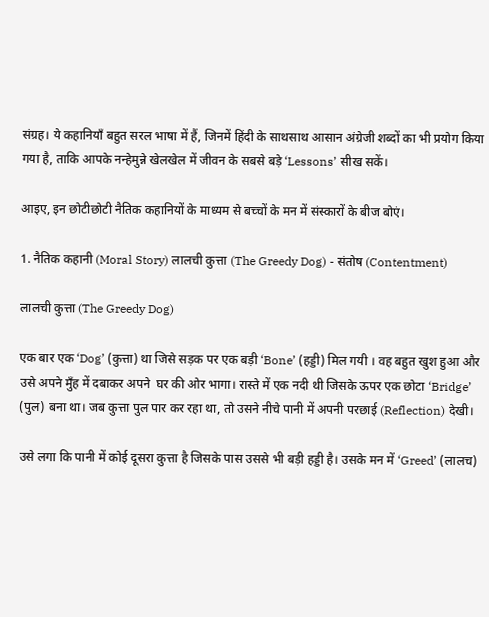संग्रह। ये कहानियाँ बहुत सरल भाषा में हैं, जिनमें हिंदी के साथसाथ आसान अंग्रेजी शब्दों का भी प्रयोग किया गया है, ताकि आपके नन्हेमुन्ने खेलखेल में जीवन के सबसे बड़े ‘Lessons’ सीख सकें।

आइए, इन छोटीछोटी नैतिक कहानियों के माध्यम से बच्चों के मन में संस्कारों के बीज बोएं।

1. नैतिक कहानी (Moral Story) लालची कुत्ता (The Greedy Dog) - संतोष (Contentment)

लालची कुत्ता (The Greedy Dog)

एक बार एक ‘Dog’ (कुत्ता) था जिसे सड़क पर एक बड़ी ‘Bone’ (हड्डी) मिल गयी । वह बहुत खुश हुआ और उसे अपने मुँह में दबाकर अपने  घर की ओर भागा। रास्ते में एक नदी थी जिसके ऊपर एक छोटा ‘Bridge’ (पुल) बना था। जब कुत्ता पुल पार कर रहा था, तो उसने नीचे पानी में अपनी परछाई (Reflection) देखी।

उसे लगा कि पानी में कोई दूसरा कुत्ता है जिसके पास उससे भी बड़ी हड्डी है। उसके मन में ‘Greed’ (लालच)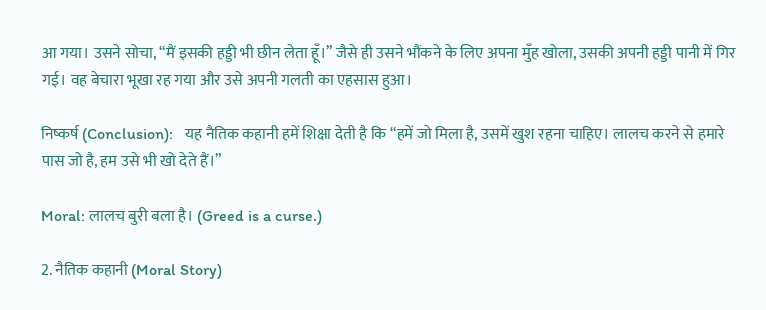आ गया। उसने सोचा, “मैं इसकी हड्डी भी छीन लेता हूँ।” जैसे ही उसने भौंकने के लिए अपना मुँह खोला, उसकी अपनी हड्डी पानी में गिर गई। वह बेचारा भूखा रह गया और उसे अपनी गलती का एहसास हुआ।

निष्कर्ष (Conclusion):   यह नैतिक कहानी हमें शिक्षा देती है कि “हमें जो मिला है, उसमें खुश रहना चाहिए। लालच करने से हमारे पास जो है, हम उसे भी खो देते हैं।”

Moral: लालच बुरी बला है। (Greed is a curse.)

2. नैतिक कहानी (Moral Story)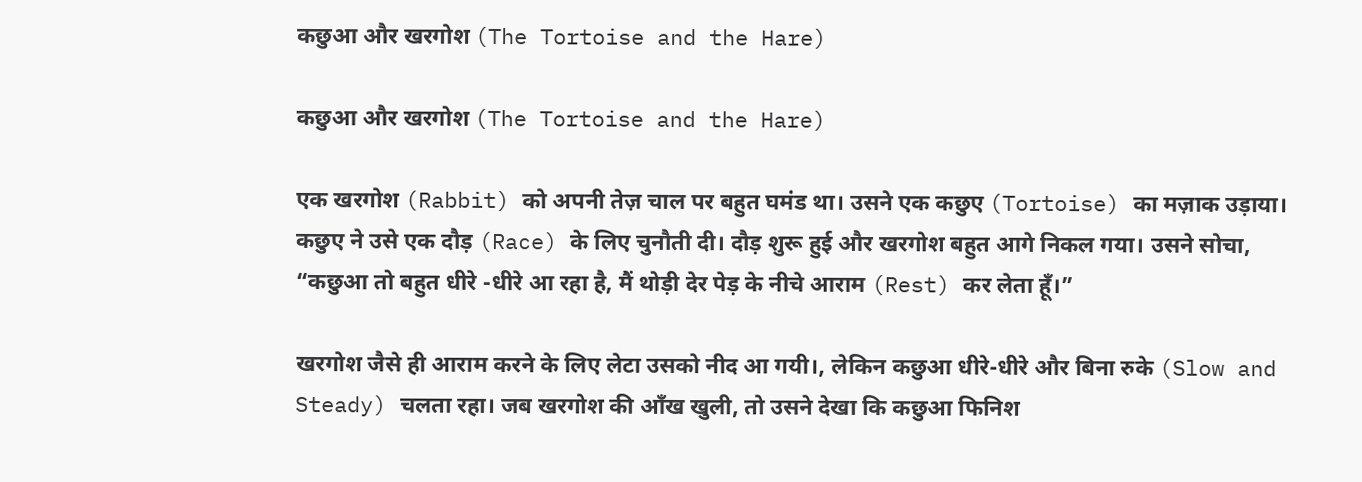कछुआ और खरगोश (The Tortoise and the Hare)

कछुआ और खरगोश (The Tortoise and the Hare)

एक खरगोश (Rabbit) को अपनी तेज़ चाल पर बहुत घमंड था। उसने एक कछुए (Tortoise) का मज़ाक उड़ाया। कछुए ने उसे एक दौड़ (Race) के लिए चुनौती दी। दौड़ शुरू हुई और खरगोश बहुत आगे निकल गया। उसने सोचा, “कछुआ तो बहुत धीरे -धीरे आ रहा है, मैं थोड़ी देर पेड़ के नीचे आराम (Rest) कर लेता हूँ।”

खरगोश जैसे ही आराम करने के लिए लेटा उसको नीद आ गयी।, लेकिन कछुआ धीरे-धीरे और बिना रुके (Slow and Steady) चलता रहा। जब खरगोश की आँख खुली, तो उसने देखा कि कछुआ फिनिश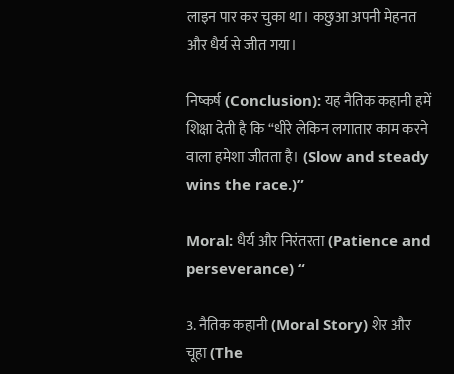लाइन पार कर चुका था। कछुआ अपनी मेहनत और धैर्य से जीत गया।

निष्कर्ष (Conclusion): यह नैतिक कहानी हमें शिक्षा देती है कि “धीरे लेकिन लगातार काम करने वाला हमेशा जीतता है। (Slow and steady wins the race.)”

Moral: धैर्य और निरंतरता (Patience and perseverance) “

3. नैतिक कहानी (Moral Story) शेर और चूहा (The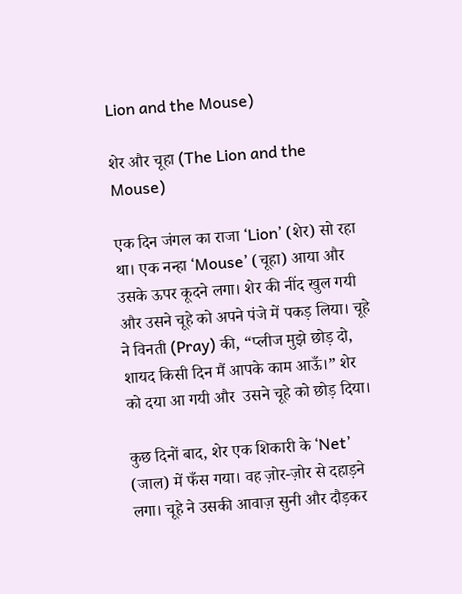Lion and the Mouse)

शेर और चूहा (The Lion and the Mouse)

एक दिन जंगल का राजा ‘Lion’ (शेर) सो रहा था। एक नन्हा ‘Mouse’ (चूहा) आया और उसके ऊपर कूदने लगा। शेर की नींद खुल गयी और उसने चूहे को अपने पंजे में पकड़ लिया। चूहे ने विनती (Pray) की, “प्लीज मुझे छोड़ दो, शायद किसी दिन मैं आपके काम आऊँ।” शेर को दया आ गयी और  उसने चूहे को छोड़ दिया।

कुछ दिनों बाद, शेर एक शिकारी के ‘Net’ (जाल) में फँस गया। वह ज़ोर-ज़ोर से दहाड़ने लगा। चूहे ने उसकी आवाज़ सुनी और दौड़कर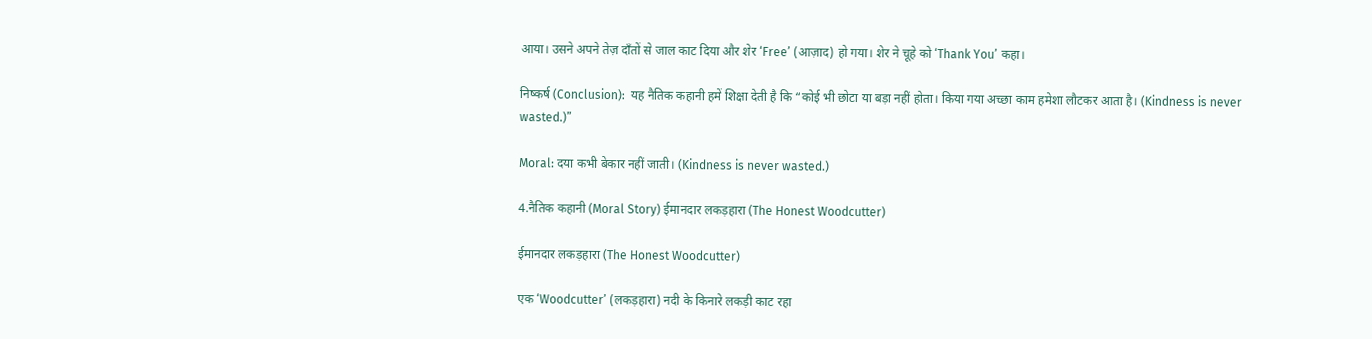आया। उसने अपने तेज़ दाँतों से जाल काट दिया और शेर ‘Free’ (आज़ाद) हो गया। शेर ने चूहे को ‘Thank You’ कहा।

निष्कर्ष (Conclusion):  यह नैतिक कहानी हमें शिक्षा देती है कि “कोई भी छोटा या बड़ा नहीं होता। किया गया अच्छा काम हमेशा लौटकर आता है। (Kindness is never wasted.)”

Moral: दया कभी बेकार नहीं जाती। (Kindness is never wasted.)

4.नैतिक कहानी (Moral Story) ईमानदार लकड़हारा (The Honest Woodcutter)

ईमानदार लकड़हारा (The Honest Woodcutter)

एक ‘Woodcutter’ (लकड़हारा) नदी के किनारे लकड़ी काट रहा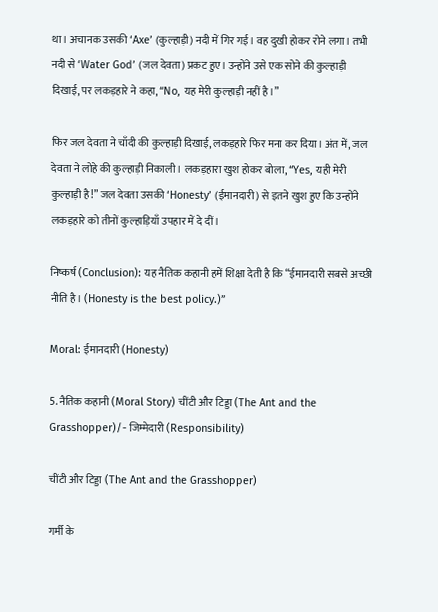था। अचानक उसकी ‘Axe’ (कुल्हाड़ी) नदी में गिर गई। वह दुखी होकर रोने लगा। तभी नदी से ‘Water God’ (जल देवता) प्रकट हुए। उन्होंने उसे एक सोने की कुल्हाड़ी दिखाई, पर लकड़हारे ने कहा, “No, यह मेरी कुल्हाड़ी नहीं है।”

फिर जल देवता ने चाँदी की कुल्हाड़ी दिखाई, लकड़हारे फिर मना कर दिया। अंत में, जल देवता ने लोहे की कुल्हाड़ी निकाली। लकड़हारा खुश होकर बोला, “Yes, यही मेरी कुल्हाड़ी है!” जल देवता उसकी ‘Honesty’ (ईमानदारी) से इतने खुश हुए कि उन्होंने लकड़हारे को तीनों कुल्हाड़ियाँ उपहार में दे दीं।

निष्कर्ष (Conclusion): यह नैतिक कहानी हमें शिक्षा देती है कि “ईमानदारी सबसे अच्छी नीति है। (Honesty is the best policy.)”

Moral: ईमानदारी (Honesty)

5. नैतिक कहानी (Moral Story) चींटी और टिड्डा (The Ant and the Grasshopper)/- जिम्मेदारी (Responsibility)

चींटी और टिड्डा (The Ant and the Grasshopper)

गर्मी के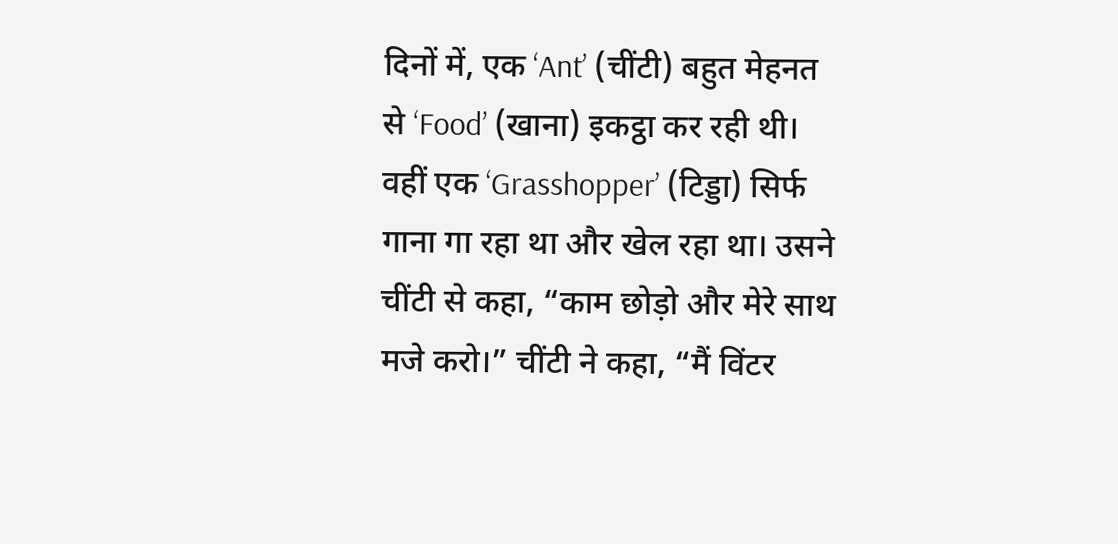दिनों में, एक ‘Ant’ (चींटी) बहुत मेहनत से ‘Food’ (खाना) इकट्ठा कर रही थी। वहीं एक ‘Grasshopper’ (टिड्डा) सिर्फ गाना गा रहा था और खेल रहा था। उसने चींटी से कहा, “काम छोड़ो और मेरे साथ मजे करो।” चींटी ने कहा, “मैं विंटर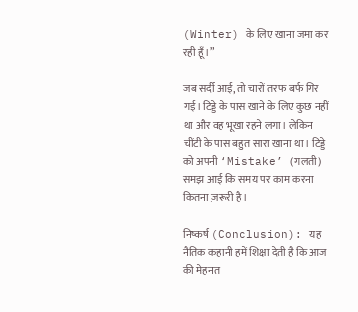(Winter) के लिए खाना जमा कर रही हूँ।”

जब सर्दी आई, तो चारों तरफ बर्फ गिर गई। टिड्डे के पास खाने के लिए कुछ नहीं था और वह भूखा रहने लगा। लेकिन चींटी के पास बहुत सारा खाना था। टिड्डे को अपनी ‘Mistake’ (गलती) समझ आई कि समय पर काम करना कितना ज़रूरी है।

निष्कर्ष (Conclusion): यह नैतिक कहानी हमें शिक्षा देती है कि आज की मेहनत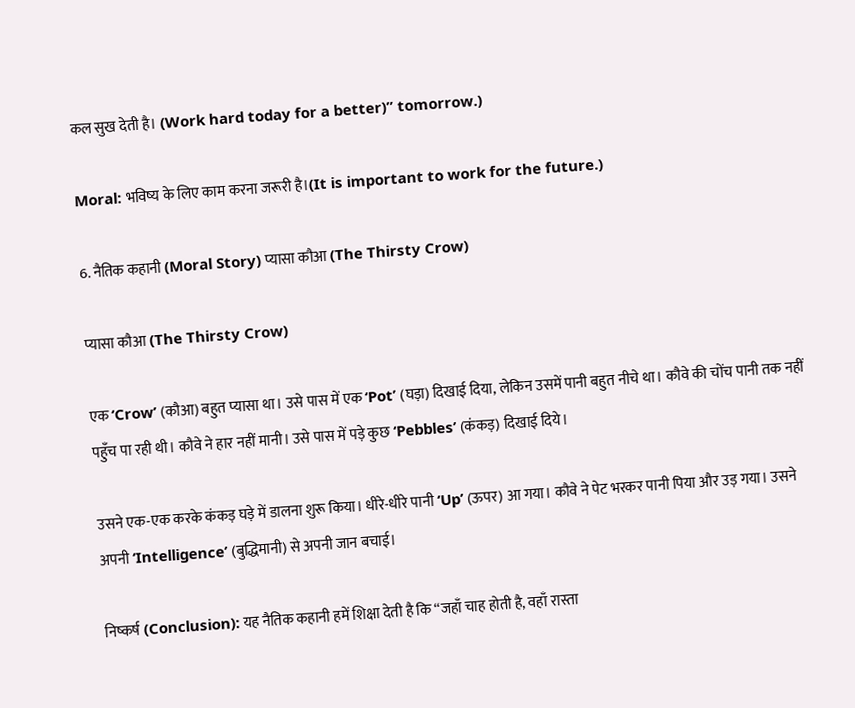कल सुख देती है। (Work hard today for a better)” tomorrow.)

Moral: भविष्य के लिए काम करना जरूरी है।(It is important to work for the future.)

6. नैतिक कहानी (Moral Story) प्यासा कौआ (The Thirsty Crow)

प्यासा कौआ (The Thirsty Crow)

एक ‘Crow’ (कौआ) बहुत प्यासा था। उसे पास में एक ‘Pot’ (घड़ा) दिखाई दिया, लेकिन उसमें पानी बहुत नीचे था। कौवे की चोंच पानी तक नहीं पहुँच पा रही थी। कौवे ने हार नहीं मानी। उसे पास में पड़े कुछ ‘Pebbles’ (कंकड़) दिखाई दिये।

उसने एक-एक करके कंकड़ घड़े में डालना शुरू किया। धीरे-धीरे पानी ‘Up’ (ऊपर) आ गया। कौवे ने पेट भरकर पानी पिया और उड़ गया। उसने अपनी ‘Intelligence’ (बुद्धिमानी) से अपनी जान बचाई।

निष्कर्ष (Conclusion): यह नैतिक कहानी हमें शिक्षा देती है कि “जहाँ चाह होती है, वहाँ रास्ता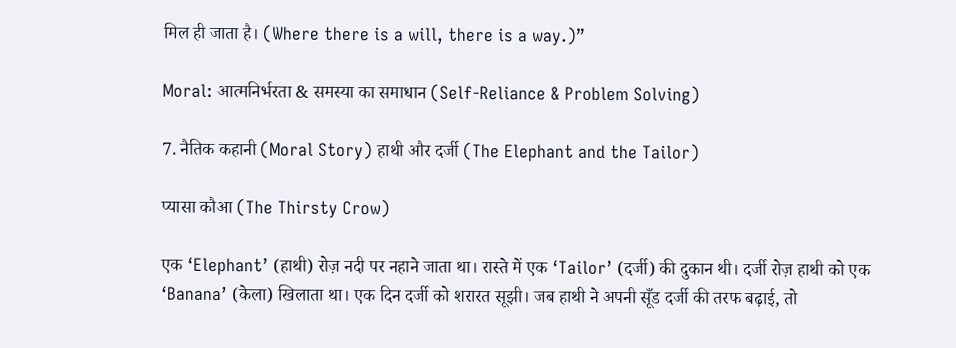मिल ही जाता है। (Where there is a will, there is a way.)”

Moral: आत्मनिर्भरता & समस्या का समाधान (Self-Reliance & Problem Solving)

7. नैतिक कहानी (Moral Story) हाथी और दर्जी (The Elephant and the Tailor)

प्यासा कौआ (The Thirsty Crow)

एक ‘Elephant’ (हाथी) रोज़ नदी पर नहाने जाता था। रास्ते में एक ‘Tailor’ (दर्जी) की दुकान थी। दर्जी रोज़ हाथी को एक ‘Banana’ (केला) खिलाता था। एक दिन दर्जी को शरारत सूझी। जब हाथी ने अपनी सूँड दर्जी की तरफ बढ़ाई, तो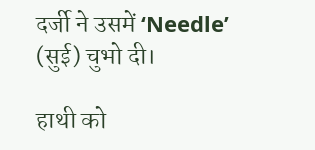दर्जी ने उसमें ‘Needle’ (सुई) चुभो दी।

हाथी को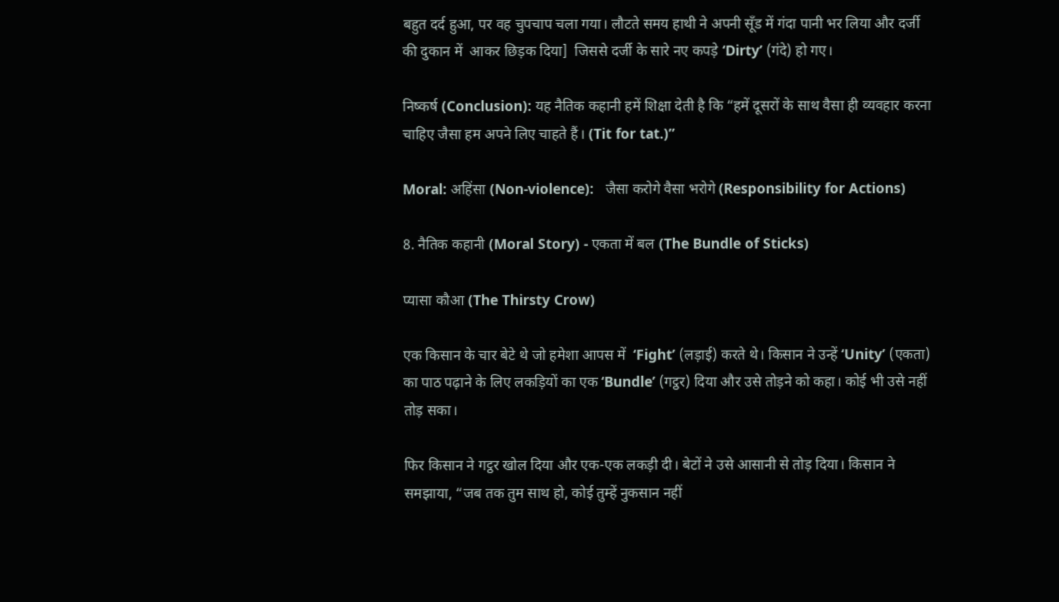बहुत दर्द हुआ, पर वह चुपचाप चला गया। लौटते समय हाथी ने अपनी सूँड में गंदा पानी भर लिया और दर्जी की दुकान में  आकर छिड़क दिया]  जिससे दर्जी के सारे नए कपड़े ‘Dirty’ (गंदे) हो गए।

निष्कर्ष (Conclusion): यह नैतिक कहानी हमें शिक्षा देती है कि “हमें दूसरों के साथ वैसा ही व्यवहार करना चाहिए जैसा हम अपने लिए चाहते हैं। (Tit for tat.)”

Moral: अहिंसा (Non-violence):   जैसा करोगे वैसा भरोगे (Responsibility for Actions)

8. नैतिक कहानी (Moral Story) - एकता में बल (The Bundle of Sticks)

प्यासा कौआ (The Thirsty Crow)

एक किसान के चार बेटे थे जो हमेशा आपस में  ‘Fight’ (लड़ाई) करते थे। किसान ने उन्हें ‘Unity’ (एकता) का पाठ पढ़ाने के लिए लकड़ियों का एक ‘Bundle’ (गट्ठर) दिया और उसे तोड़ने को कहा। कोई भी उसे नहीं तोड़ सका।

फिर किसान ने गट्ठर खोल दिया और एक-एक लकड़ी दी। बेटों ने उसे आसानी से तोड़ दिया। किसान ने समझाया, “जब तक तुम साथ हो, कोई तुम्हें नुकसान नहीं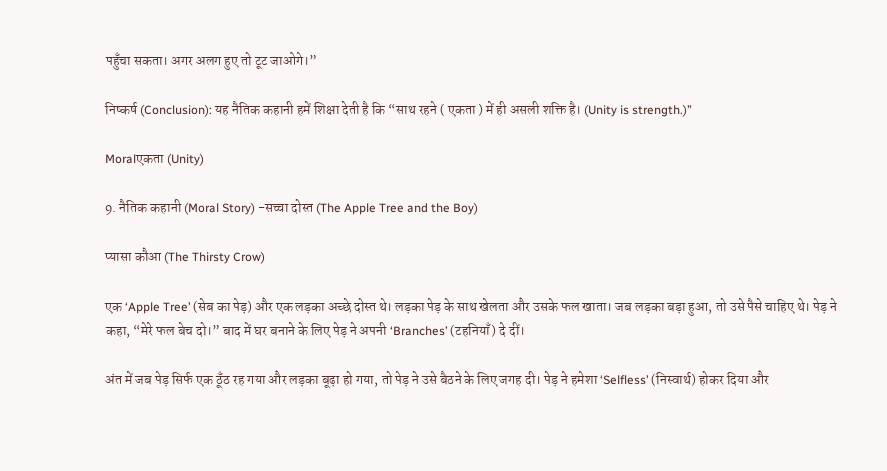पहुँचा सकता। अगर अलग हुए तो टूट जाओगे।”

निष्कर्ष (Conclusion): यह नैतिक कहानी हमें शिक्षा देती है कि “साथ रहने ( एकता ) में ही असली शक्ति है। (Unity is strength.)”

Moralएकता (Unity)

9. नैतिक कहानी (Moral Story) -सच्चा दोस्त (The Apple Tree and the Boy)

प्यासा कौआ (The Thirsty Crow)

एक ‘Apple Tree’ (सेब का पेड़) और एक लड़का अच्छे दोस्त थे। लड़का पेड़ के साथ खेलता और उसके फल खाता। जब लड़का बड़ा हुआ, तो उसे पैसे चाहिए थे। पेड़ ने कहा, “मेरे फल बेच दो।” बाद में घर बनाने के लिए पेड़ ने अपनी ‘Branches’ (टहनियाँ) दे दीं।

अंत में जब पेड़ सिर्फ एक ठूँठ रह गया और लड़का बूढ़ा हो गया, तो पेड़ ने उसे बैठने के लिए जगह दी। पेड़ ने हमेशा ‘Selfless’ (निस्वार्थ) होकर दिया और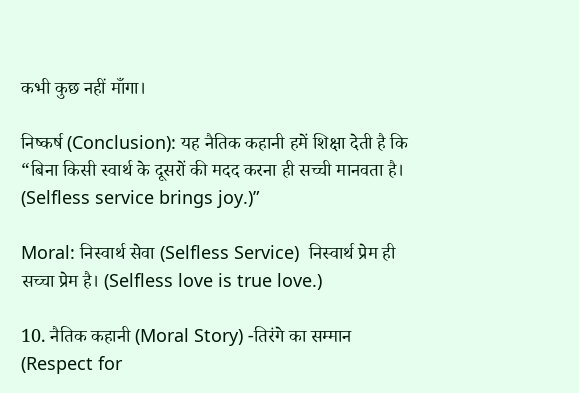कभी कुछ नहीं माँगा।

निष्कर्ष (Conclusion): यह नैतिक कहानी हमें शिक्षा देती है कि “बिना किसी स्वार्थ के दूसरों की मदद करना ही सच्ची मानवता है। (Selfless service brings joy.)”

Moral: निस्वार्थ सेवा (Selfless Service)  निस्वार्थ प्रेम ही सच्चा प्रेम है। (Selfless love is true love.)

10. नैतिक कहानी (Moral Story) -तिरंगे का सम्मान (Respect for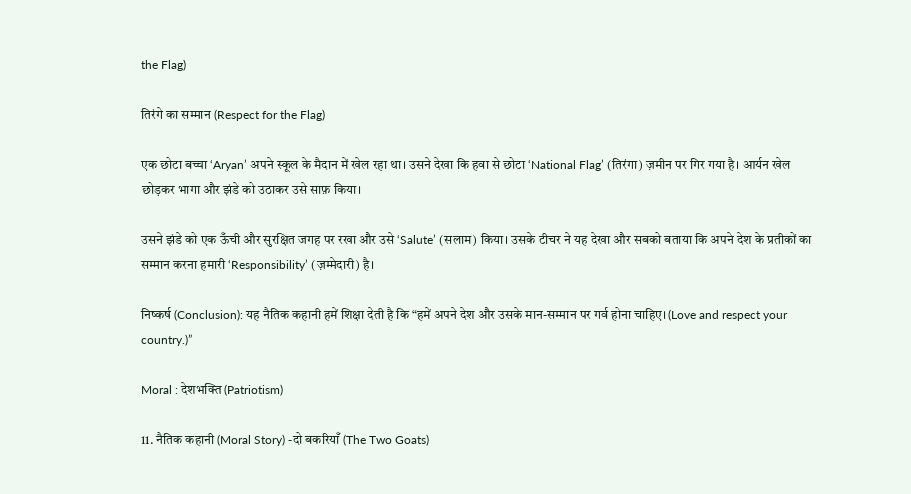the Flag)

तिरंगे का सम्मान (Respect for the Flag)

एक छोटा बच्चा ‘Aryan’ अपने स्कूल के मैदान में खेल रहा था। उसने देखा कि हवा से छोटा ‘National Flag’ (तिरंगा) ज़मीन पर गिर गया है। आर्यन खेल छोड़कर भागा और झंडे को उठाकर उसे साफ़ किया।

उसने झंडे को एक ऊँची और सुरक्षित जगह पर रखा और उसे ‘Salute’ (सलाम) किया। उसके टीचर ने यह देखा और सबको बताया कि अपने देश के प्रतीकों का सम्मान करना हमारी ‘Responsibility’ (ज़म्मेदारी) है।

निष्कर्ष (Conclusion): यह नैतिक कहानी हमें शिक्षा देती है कि “हमें अपने देश और उसके मान-सम्मान पर गर्व होना चाहिए। (Love and respect your country.)”

Moral : देशभक्ति (Patriotism)

11. नैतिक कहानी (Moral Story) -दो बकरियाँ (The Two Goats)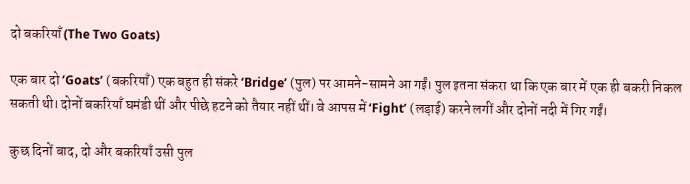दो बकरियाँ (The Two Goats)

एक बार दो ‘Goats’ (बकरियाँ) एक बहुत ही संकरे ‘Bridge’ (पुल) पर आमने-सामने आ गईं। पुल इतना संकरा था कि एक बार में एक ही बकरी निकल सकती थी। दोनों बकरियाँ घमंडी थीं और पीछे हटने को तैयार नहीं थीं। वे आपस में ‘Fight’ (लड़ाई) करने लगीं और दोनों नदी में गिर गईं।

कुछ दिनों बाद, दो और बकरियाँ उसी पुल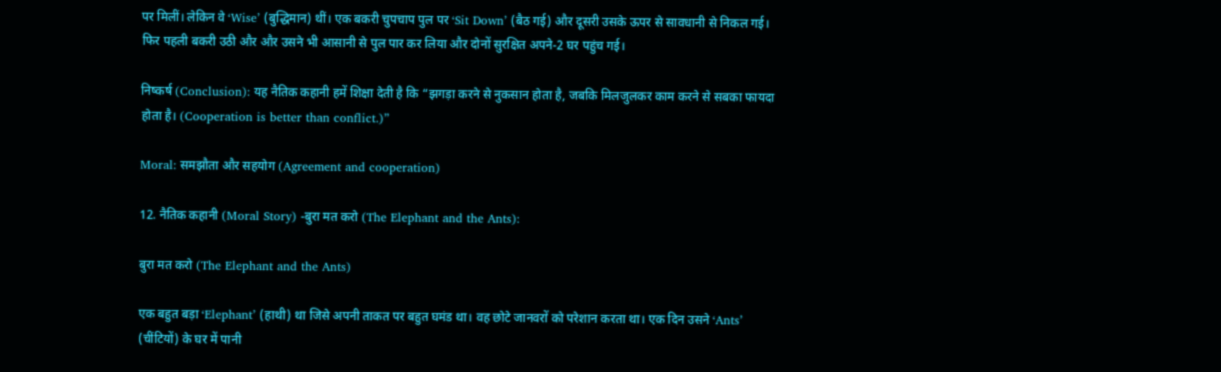पर मिलीं। लेकिन वे ‘Wise’ (बुद्धिमान) थीं। एक बकरी चुपचाप पुल पर ‘Sit Down’ (बैठ गई) और दूसरी उसके ऊपर से सावधानी से निकल गई। फिर पहली बकरी उठी और और उसने भी आसानी से पुल पार कर लिया और दोनों सुरक्षित अपने-2 घर पहुंच गई।

निष्कर्ष (Conclusion): यह नैतिक कहानी हमें शिक्षा देती है कि “झगड़ा करने से नुकसान होता है, जबकि मिलजुलकर काम करने से सबका फायदा होता है। (Cooperation is better than conflict.)”

Moral: समझौता और सहयोग (Agreement and cooperation)

12. नैतिक कहानी (Moral Story) -बुरा मत करो (The Elephant and the Ants):

बुरा मत करो (The Elephant and the Ants)

एक बहुत बड़ा ‘Elephant’ (हाथी) था जिसे अपनी ताकत पर बहुत घमंड था। वह छोटे जानवरों को परेशान करता था। एक दिन उसने ‘Ants’ (चींटियों) के घर में पानी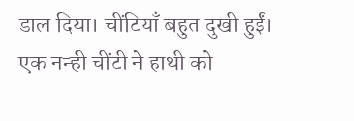डाल दिया। चींटियाँ बहुत दुखी हुईं। एक नन्ही चींटी ने हाथी को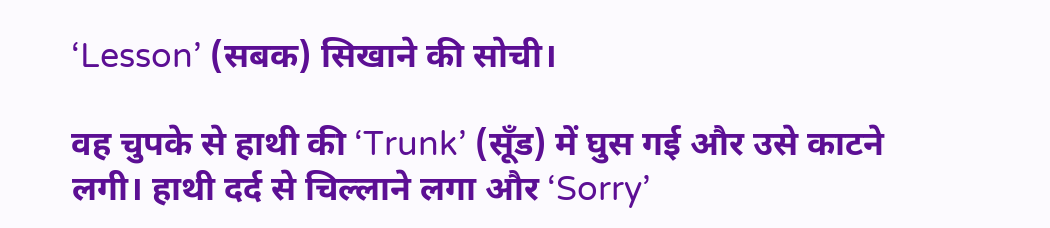‘Lesson’ (सबक) सिखाने की सोची।

वह चुपके से हाथी की ‘Trunk’ (सूँड) में घुस गई और उसे काटने लगी। हाथी दर्द से चिल्लाने लगा और ‘Sorry’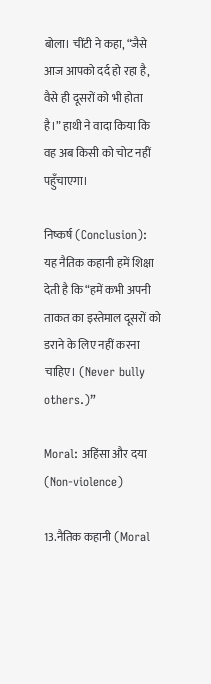बोला। चींटी ने कहा, “जैसे आज आपको दर्द हो रहा है, वैसे ही दूसरों को भी होता है।” हाथी ने वादा किया कि वह अब किसी को चोट नहीं पहुँचाएगा।

निष्कर्ष (Conclusion): यह नैतिक कहानी हमें शिक्षा देती है कि “हमें कभी अपनी ताकत का इस्तेमाल दूसरों को डराने के लिए नहीं करना चाहिए। (Never bully others.)”

Moral: अहिंसा और दया (Non-violence)

13.नैतिक कहानी (Moral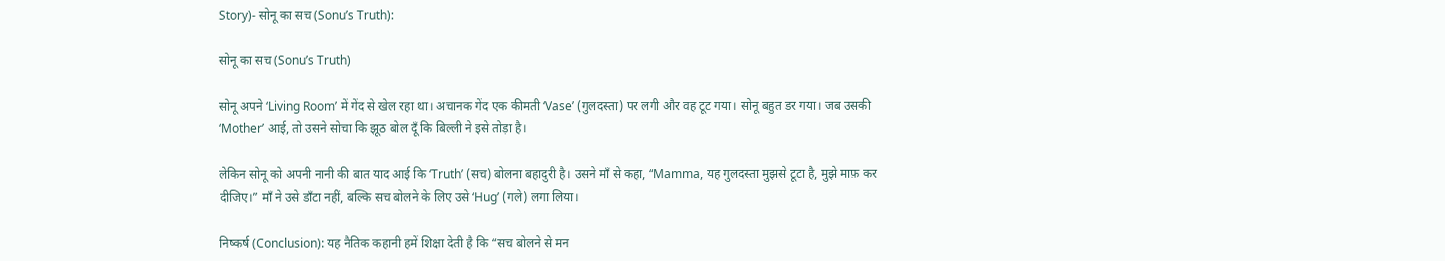Story)- सोनू का सच (Sonu’s Truth):

सोनू का सच (Sonu’s Truth)

सोनू अपने ‘Living Room’ में गेंद से खेल रहा था। अचानक गेंद एक कीमती ‘Vase’ (गुलदस्ता) पर लगी और वह टूट गया। सोनू बहुत डर गया। जब उसकी ‘Mother’ आई, तो उसने सोचा कि झूठ बोल दूँ कि बिल्ली ने इसे तोड़ा है।

लेकिन सोनू को अपनी नानी की बात याद आई कि ‘Truth’ (सच) बोलना बहादुरी है। उसने माँ से कहा, “Mamma, यह गुलदस्ता मुझसे टूटा है, मुझे माफ़ कर दीजिए।” माँ ने उसे डाँटा नहीं, बल्कि सच बोलने के लिए उसे ‘Hug’ (गले) लगा लिया।

निष्कर्ष (Conclusion): यह नैतिक कहानी हमें शिक्षा देती है कि “सच बोलने से मन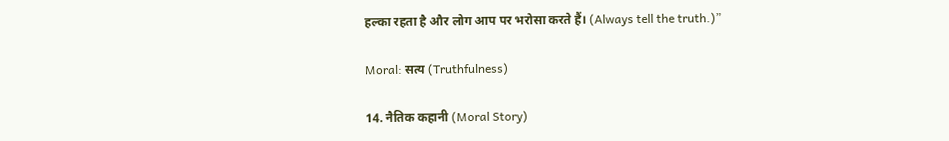हल्का रहता है और लोग आप पर भरोसा करते हैं। (Always tell the truth.)”

Moral: सत्य (Truthfulness)

14. नैतिक कहानी (Moral Story)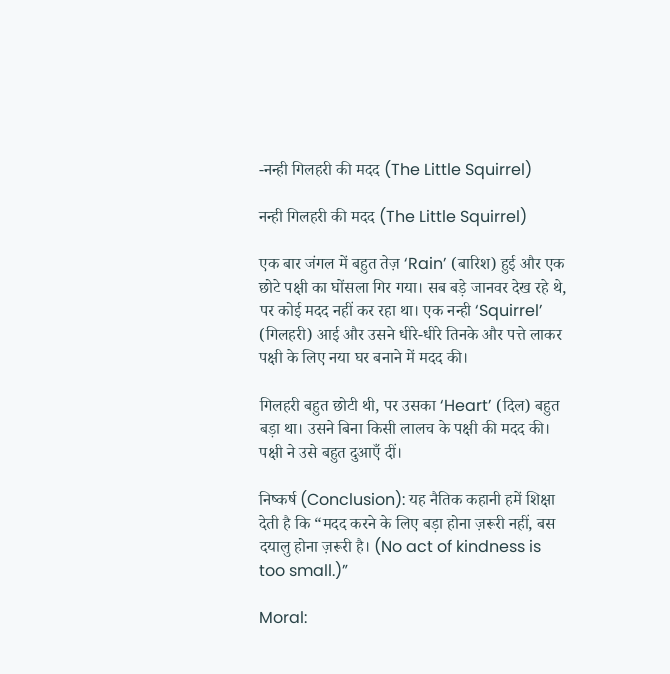-नन्ही गिलहरी की मदद (The Little Squirrel)

नन्ही गिलहरी की मदद (The Little Squirrel)

एक बार जंगल में बहुत तेज़ ‘Rain’ (बारिश) हुई और एक छोटे पक्षी का घोंसला गिर गया। सब बड़े जानवर देख रहे थे, पर कोई मदद नहीं कर रहा था। एक नन्ही ‘Squirrel’ (गिलहरी) आई और उसने धीरे-धीरे तिनके और पत्ते लाकर पक्षी के लिए नया घर बनाने में मदद की।

गिलहरी बहुत छोटी थी, पर उसका ‘Heart’ (दिल) बहुत बड़ा था। उसने बिना किसी लालच के पक्षी की मदद की। पक्षी ने उसे बहुत दुआएँ दीं।

निष्कर्ष (Conclusion): यह नैतिक कहानी हमें शिक्षा देती है कि “मदद करने के लिए बड़ा होना ज़रूरी नहीं, बस दयालु होना ज़रूरी है। (No act of kindness is too small.)”

Moral: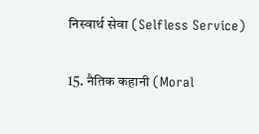निस्वार्थ सेवा (Selfless Service)

15. नैतिक कहानी (Moral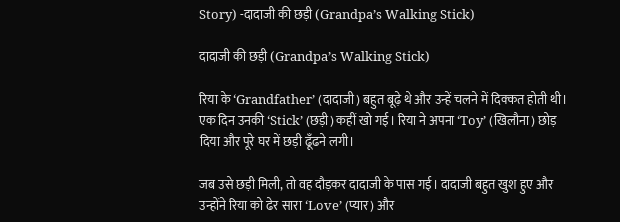Story) -दादाजी की छड़ी (Grandpa’s Walking Stick)

दादाजी की छड़ी (Grandpa’s Walking Stick)

रिया के ‘Grandfather’ (दादाजी) बहुत बूढ़े थे और उन्हें चलने में दिक्कत होती थी। एक दिन उनकी ‘Stick’ (छड़ी) कहीं खो गई। रिया ने अपना ‘Toy’ (खिलौना) छोड़ दिया और पूरे घर में छड़ी ढूँढने लगी।

जब उसे छड़ी मिली, तो वह दौड़कर दादाजी के पास गई। दादाजी बहुत खुश हुए और उन्होंने रिया को ढेर सारा ‘Love’ (प्यार) और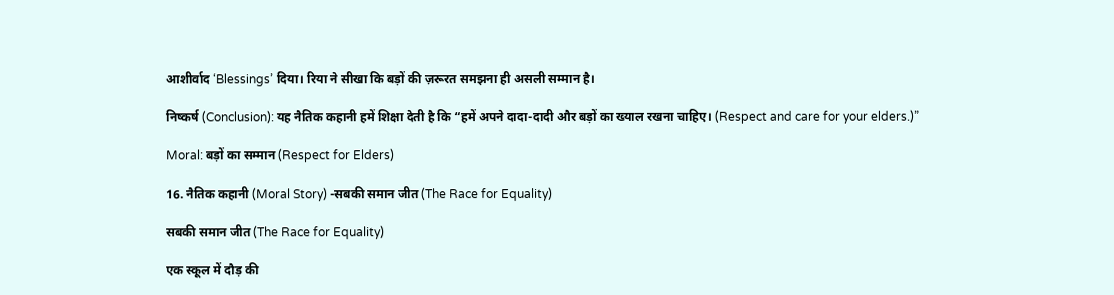आशीर्वाद ‘Blessings’ दिया। रिया ने सीखा कि बड़ों की ज़रूरत समझना ही असली सम्मान है।

निष्कर्ष (Conclusion): यह नैतिक कहानी हमें शिक्षा देती है कि “हमें अपने दादा-दादी और बड़ों का ख्याल रखना चाहिए। (Respect and care for your elders.)”

Moral: बड़ों का सम्मान (Respect for Elders)

16. नैतिक कहानी (Moral Story) -सबकी समान जीत (The Race for Equality)

सबकी समान जीत (The Race for Equality)

एक स्कूल में दौड़ की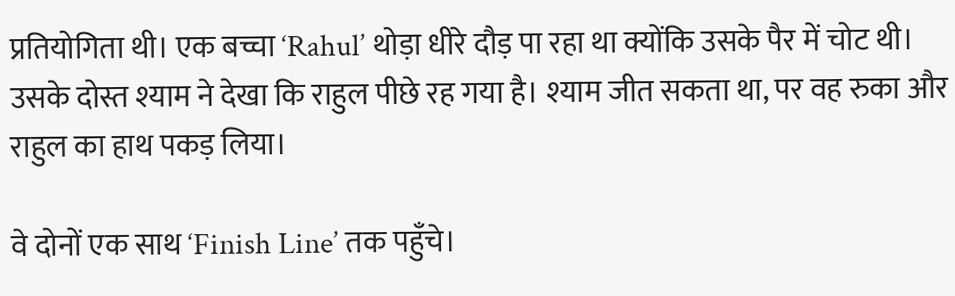प्रतियोगिता थी। एक बच्चा ‘Rahul’ थोड़ा धीरे दौड़ पा रहा था क्योंकि उसके पैर में चोट थी। उसके दोस्त श्याम ने देखा कि राहुल पीछे रह गया है। श्याम जीत सकता था, पर वह रुका और राहुल का हाथ पकड़ लिया।

वे दोनों एक साथ ‘Finish Line’ तक पहुँचे।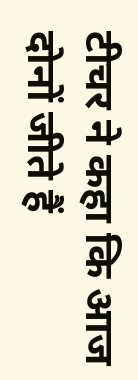टीचर ने कहा कि आज दोनों जीते हैं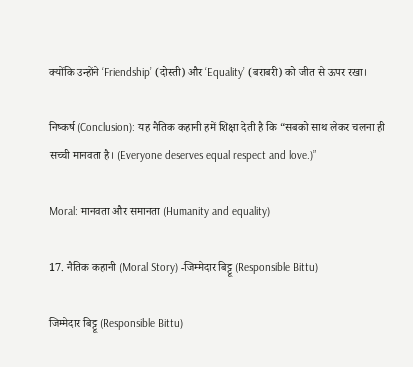क्योंकि उन्होंने ‘Friendship’ (दोस्ती) और ‘Equality’ (बराबरी) को जीत से ऊपर रखा।

निष्कर्ष (Conclusion): यह नैतिक कहानी हमें शिक्षा देती है कि “सबको साथ लेकर चलना ही सच्ची मानवता है। (Everyone deserves equal respect and love.)”

Moral: मानवता और समानता (Humanity and equality)

17. नैतिक कहानी (Moral Story) -जिम्मेदार बिट्टू (Responsible Bittu)

जिम्मेदार बिट्टू (Responsible Bittu)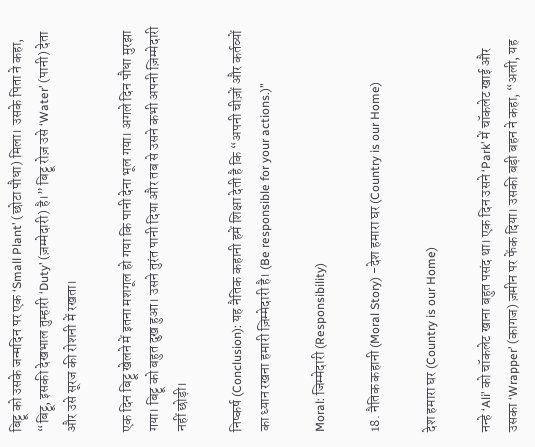बिट्टू को उसके जन्मदिन पर एक ‘Small Plant’ (छोटा पौधा) मिला। उसके पिता ने कहा, “बिट्टू, इसकी देखभाल तुम्हारी ‘Duty’ (ज़म्मेदारी) है।” बिट्टू रोज़ उसे ‘Water’ (पानी) देता और उसे सूरज की रोशनी में रखता।

एक दिन बिट्टू खेलने में इतना मशगूल हो गया कि पानी देना भूल गया। अगले दिन पौधा मुरझा गया। बिट्टू को बहुत दुख हुआ। उसने तुरंत पानी दिया और तब से उसने कभी अपनी ज़िम्मेदारी नहीं छोड़ी।

निष्कर्ष (Conclusion): यह नैतिक कहानी हमें शिक्षा देती है कि “अपनी चीज़ों और कर्तव्यों का ध्यान रखना हमारी ज़िम्मेदारी है। (Be responsible for your actions.)”

Moral: जिम्मेदारी (Responsibility)

18. नैतिक कहानी (Moral Story) -देश हमारा घर (Country is our Home)

देश हमारा घर (Country is our Home)

नन्हे ‘Ali’ को चॉकलेट खाना बहुत पसंद था। एक दिन उसने ‘Park’ में चॉकलेट खाई और उसका ‘Wrapper’ (कागज) ज़मीन पर फेंक दिया। उसकी बड़ी बहन ने कहा, “अली, यह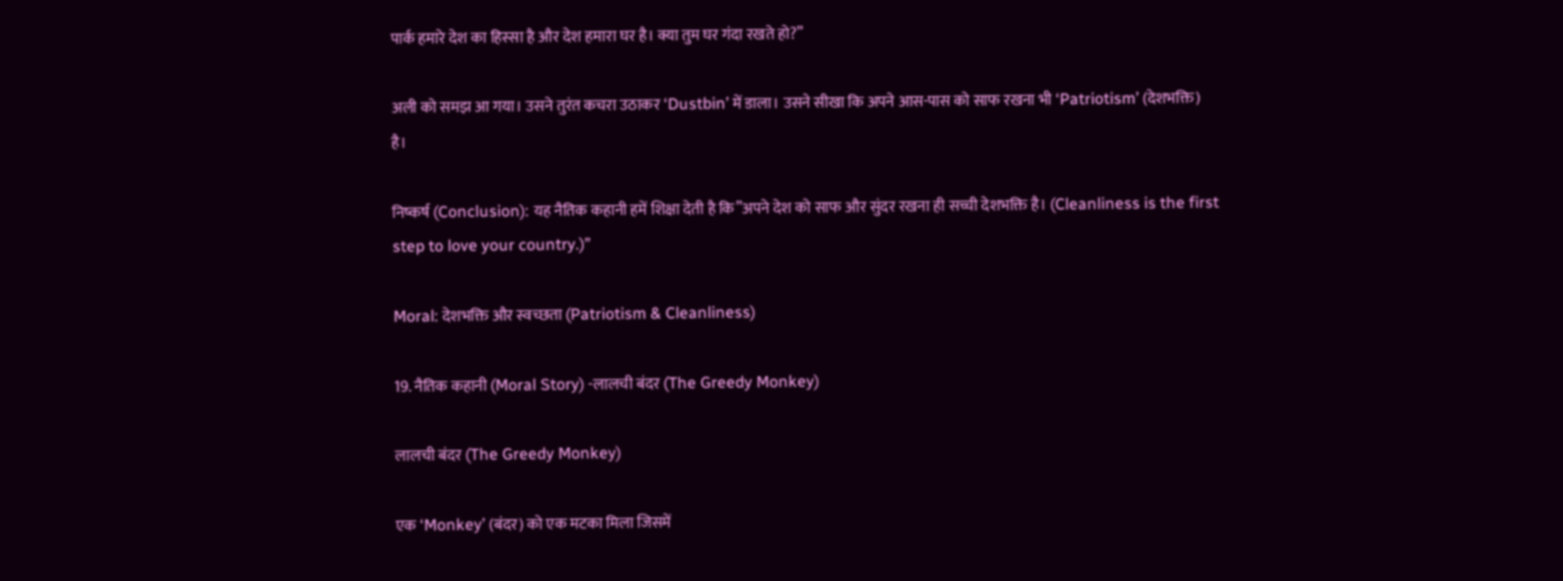पार्क हमारे देश का हिस्सा है और देश हमारा घर है। क्या तुम घर गंदा रखते हो?”

अली को समझ आ गया। उसने तुरंत कचरा उठाकर ‘Dustbin’ में डाला। उसने सीखा कि अपने आस-पास को साफ रखना भी ‘Patriotism’ (देशभक्ति) है।

निष्कर्ष (Conclusion): यह नैतिक कहानी हमें शिक्षा देती है कि”अपने देश को साफ और सुंदर रखना ही सच्ची देशभक्ति है। (Cleanliness is the first step to love your country.)”

Moral: देशभक्ति और स्वच्छता (Patriotism & Cleanliness)

19. नैतिक कहानी (Moral Story) -लालची बंदर (The Greedy Monkey)

लालची बंदर (The Greedy Monkey)

एक ‘Monkey’ (बंदर) को एक मटका मिला जिसमें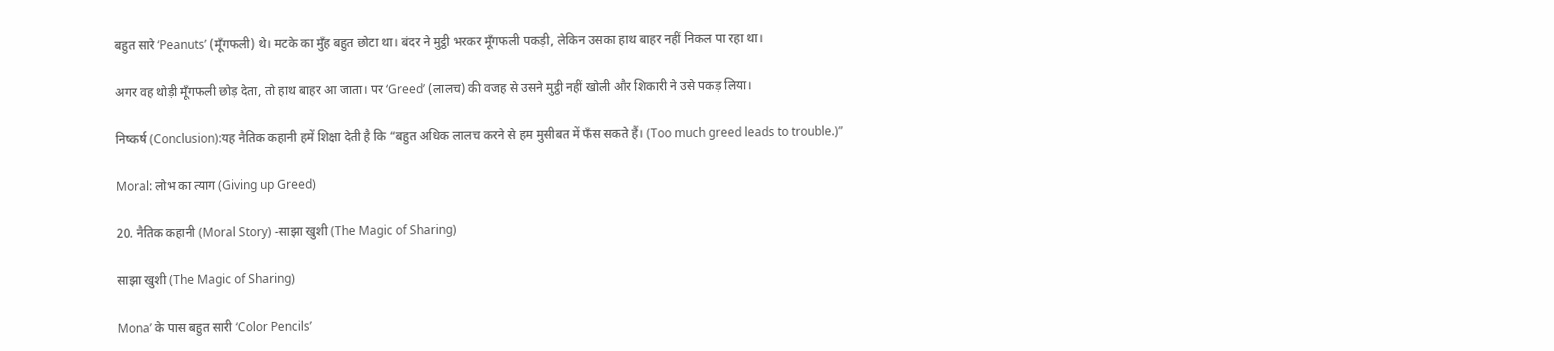बहुत सारे ‘Peanuts’ (मूँगफली) थे। मटके का मुँह बहुत छोटा था। बंदर ने मुट्ठी भरकर मूँगफली पकड़ी, लेकिन उसका हाथ बाहर नहीं निकल पा रहा था।

अगर वह थोड़ी मूँगफली छोड़ देता, तो हाथ बाहर आ जाता। पर ‘Greed’ (लालच) की वजह से उसने मुट्ठी नहीं खोली और शिकारी ने उसे पकड़ लिया।

निष्कर्ष (Conclusion):यह नैतिक कहानी हमें शिक्षा देती है कि “बहुत अधिक लालच करने से हम मुसीबत में फँस सकते हैं। (Too much greed leads to trouble.)”

Moral: लोभ का त्याग (Giving up Greed)

20. नैतिक कहानी (Moral Story) -साझा खुशी (The Magic of Sharing)

साझा खुशी (The Magic of Sharing)

Mona’ के पास बहुत सारी ‘Color Pencils’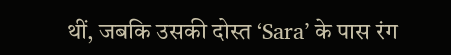थीं, जबकि उसकी दोस्त ‘Sara’ के पास रंग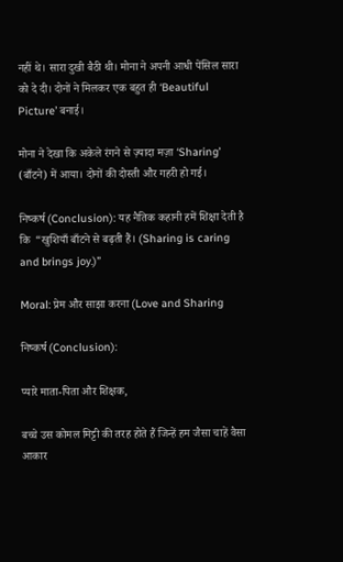नहीं थे। सारा दुखी बैठी थी। मोना ने अपनी आधी पेंसिल सारा को दे दी। दोनों ने मिलकर एक बहुत ही ‘Beautiful Picture’ बनाई।

मोना ने देखा कि अकेले रंगने से ज़्यादा मज़ा ‘Sharing’ (बाँटने) में आया। दोनों की दोस्ती और गहरी हो गई।

निष्कर्ष (Conclusion): यह नैतिक कहानी हमें शिक्षा देती है कि  “खुशियाँ बाँटने से बढ़ती हैं। (Sharing is caring and brings joy.)”

Moral: प्रेम और साझा करना (Love and Sharing

निष्कर्ष (Conclusion):

प्यारे माता-पिता और शिक्षक,

बच्चे उस कोमल मिट्टी की तरह होते हैं जिन्हें हम जैसा चाहें वैसा आकार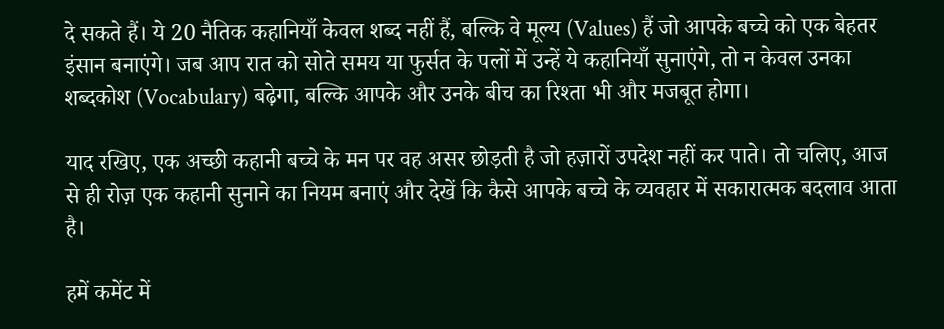दे सकते हैं। ये 20 नैतिक कहानियाँ केवल शब्द नहीं हैं, बल्कि वे मूल्य (Values) हैं जो आपके बच्चे को एक बेहतर इंसान बनाएंगे। जब आप रात को सोते समय या फुर्सत के पलों में उन्हें ये कहानियाँ सुनाएंगे, तो न केवल उनका शब्दकोश (Vocabulary) बढ़ेगा, बल्कि आपके और उनके बीच का रिश्ता भी और मजबूत होगा।

याद रखिए, एक अच्छी कहानी बच्चे के मन पर वह असर छोड़ती है जो हज़ारों उपदेश नहीं कर पाते। तो चलिए, आज से ही रोज़ एक कहानी सुनाने का नियम बनाएं और देखें कि कैसे आपके बच्चे के व्यवहार में सकारात्मक बदलाव आता है।

हमें कमेंट में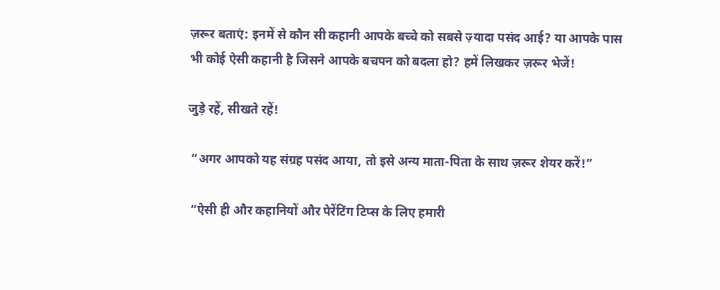ज़रूर बताएं: इनमें से कौन सी कहानी आपके बच्चे को सबसे ज़्यादा पसंद आई? या आपके पास भी कोई ऐसी कहानी है जिसने आपके बचपन को बदला हो? हमें लिखकर ज़रूर भेजें!

जुड़े रहें, सीखते रहें!

 “अगर आपको यह संग्रह पसंद आया, तो इसे अन्य माता-पिता के साथ ज़रूर शेयर करें!”

 “ऐसी ही और कहानियों और पेरेंटिंग टिप्स के लिए हमारी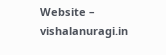Website – vishalanuragi.in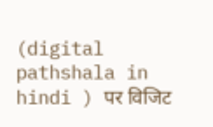(digital pathshala in hindi ) पर विजिट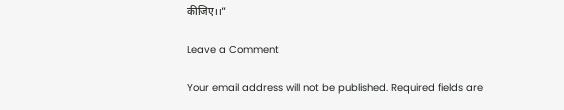कीजिए।।”

Leave a Comment

Your email address will not be published. Required fields are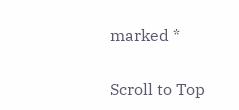marked *

Scroll to Top